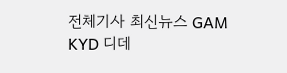전체기사 최신뉴스 GAM
KYD 디데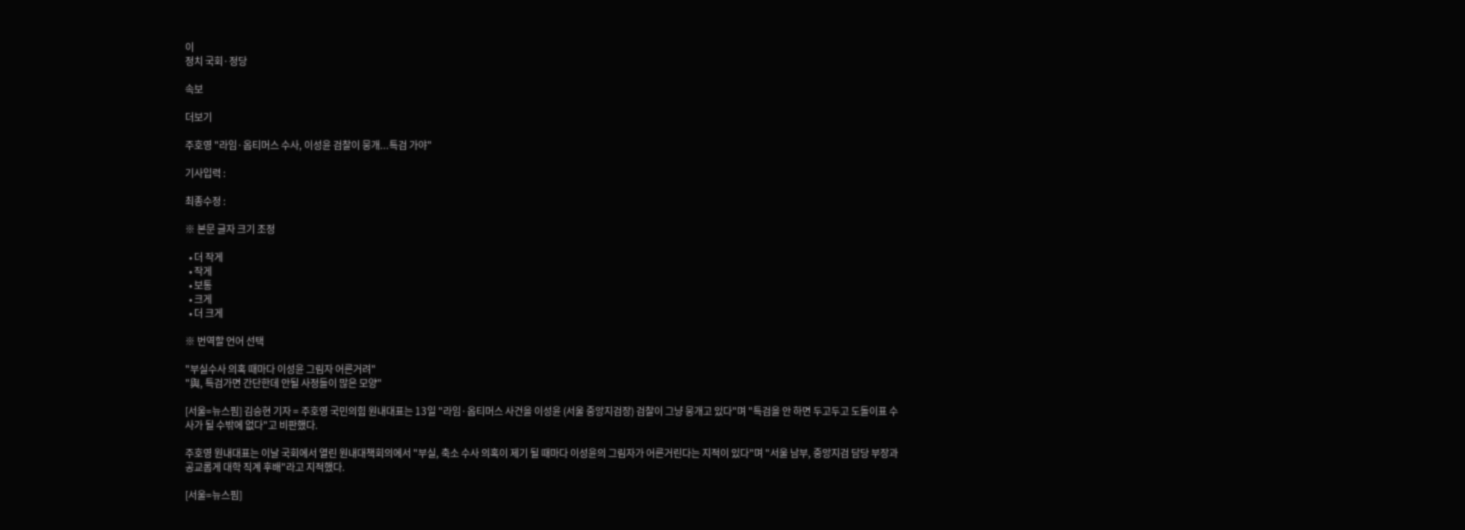이
정치 국회·정당

속보

더보기

주호영 "라임·옵티머스 수사, 이성윤 검찰이 뭉개...특검 가야"

기사입력 :

최종수정 :

※ 본문 글자 크기 조정

  • 더 작게
  • 작게
  • 보통
  • 크게
  • 더 크게

※ 번역할 언어 선택

"부실수사 의혹 때마다 이성윤 그림자 어른거려"
"與, 특검가면 간단한데 안될 사정들이 많은 모양"

[서울=뉴스핌] 김승현 기자 = 주호영 국민의힘 원내대표는 13일 "라임·옵티머스 사건을 이성윤 (서울 중앙지검장) 검찰이 그냥 뭉개고 있다"며 "특검을 안 하면 두고두고 도돌이표 수사가 될 수밖에 없다"고 비판했다.

주호영 원내대표는 이날 국회에서 열린 원내대책회의에서 "부실, 축소 수사 의혹이 제기 될 때마다 이성윤의 그림자가 어른거린다는 지적이 있다"며 "서울 남부, 중앙지검 담당 부장과 공교롭게 대학 직계 후배"라고 지적했다.

[서울=뉴스핌]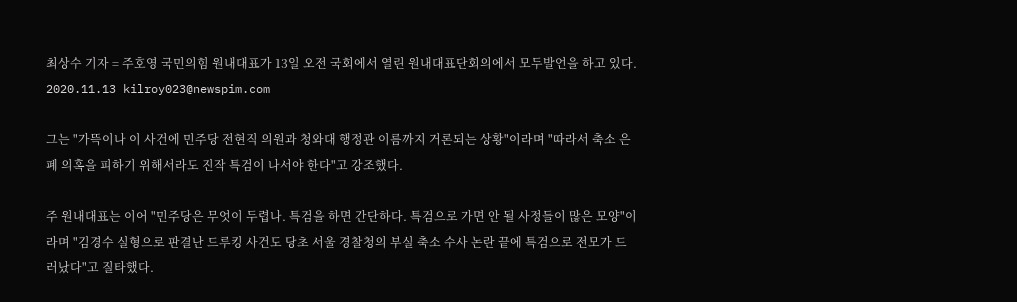최상수 기자 = 주호영 국민의힘 원내대표가 13일 오전 국회에서 열린 원내대표단회의에서 모두발언을 하고 있다. 2020.11.13 kilroy023@newspim.com

그는 "가뜩이나 이 사건에 민주당 전현직 의원과 청와대 행정관 이름까지 거론되는 상황"이라며 "따라서 축소 은폐 의혹을 피하기 위해서라도 진작 특검이 나서야 한다"고 강조했다.

주 원내대표는 이어 "민주당은 무엇이 두렵나. 특검을 하면 간단하다. 특검으로 가면 안 될 사정들이 많은 모양"이라며 "김경수 실형으로 판결난 드루킹 사건도 당초 서울 경찰청의 부실 축소 수사 논란 끝에 특검으로 전모가 드러났다"고 질타했다.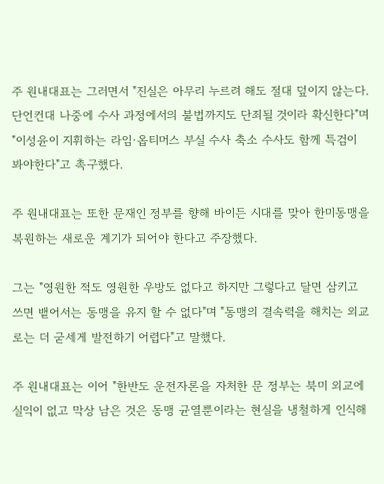주 원내대표는 그러면서 "진실은 아무리 누르려 해도 절대 덮이지 않는다. 단언컨대 나중에 수사 과정에서의 불법까지도 단죄될 것이라 확신한다"며 "이성윤이 지휘하는 라임·옵티머스 부실 수사 축소 수사도 함께 특검이 봐야한다"고 촉구했다.

주 원내대표는 또한 문재인 정부를 향해 바이든 시대를 맞아 한미동맹을 복원하는 새로운 계기가 되어야 한다고 주장했다.

그는 "영원한 적도 영원한 우방도 없다고 하지만 그렇다고 달면 삼키고 쓰면 뱉어서는 동맹을 유지 할 수 없다"며 "동맹의 결속력을 해치는 외교로는 더 굳세게 발전하기 어렵다"고 말했다.

주 원내대표는 이어 "한반도 운전자론을 자처한 문 정부는 북미 외교에 실익이 없고 막상 남은 것은 동맹 균열뿐이라는 현실을 냉철하게 인식해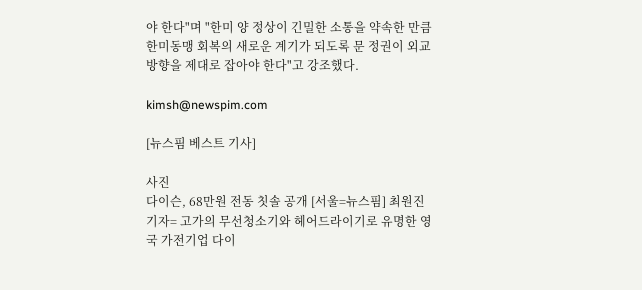야 한다"며 "한미 양 정상이 긴밀한 소통을 약속한 만큼 한미동맹 회복의 새로운 계기가 되도록 문 정권이 외교 방향을 제대로 잡아야 한다"고 강조했다.

kimsh@newspim.com

[뉴스핌 베스트 기사]

사진
다이슨, 68만원 전동 칫솔 공개 [서울=뉴스핌] 최원진 기자= 고가의 무선청소기와 헤어드라이기로 유명한 영국 가전기업 다이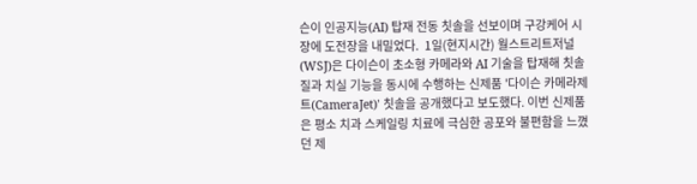슨이 인공지능(AI) 탑재 전동 칫솔을 선보이며 구강케어 시장에 도전장을 내밀었다.  1일(현지시간) 월스트리트저널(WSJ)은 다이슨이 초소형 카메라와 AI 기술을 탑재해 칫솔질과 치실 기능을 동시에 수행하는 신제품 '다이슨 카메라제트(CameraJet)' 칫솔을 공개했다고 보도했다. 이번 신제품은 평소 치과 스케일링 치료에 극심한 공포와 불편함을 느꼈던 제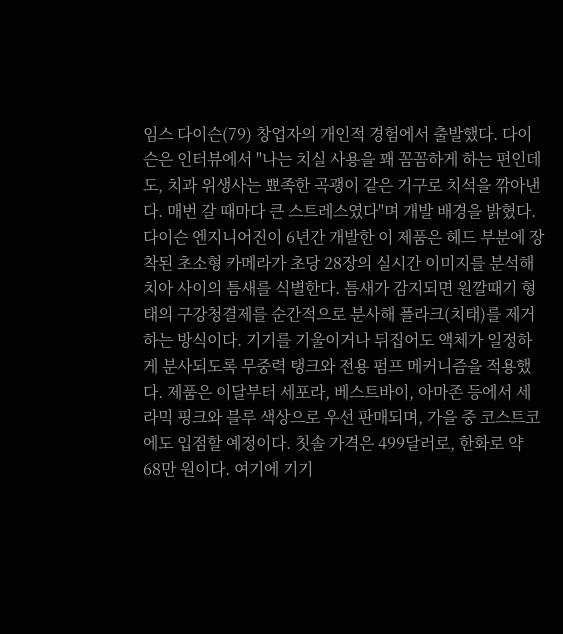임스 다이슨(79) 창업자의 개인적 경험에서 출발했다. 다이슨은 인터뷰에서 "나는 치실 사용을 꽤 꼼꼼하게 하는 편인데도, 치과 위생사는 뾰족한 곡괭이 같은 기구로 치석을 깎아낸다. 매번 갈 때마다 큰 스트레스였다"며 개발 배경을 밝혔다. 다이슨 엔지니어진이 6년간 개발한 이 제품은 헤드 부분에 장착된 초소형 카메라가 초당 28장의 실시간 이미지를 분석해 치아 사이의 틈새를 식별한다. 틈새가 감지되면 원깔때기 형태의 구강청결제를 순간적으로 분사해 플라크(치태)를 제거하는 방식이다. 기기를 기울이거나 뒤집어도 액체가 일정하게 분사되도록 무중력 탱크와 전용 펌프 메커니즘을 적용했다. 제품은 이달부터 세포라, 베스트바이, 아마존 등에서 세라믹 핑크와 블루 색상으로 우선 판매되며, 가을 중 코스트코에도 입점할 예정이다. 칫솔 가격은 499달러로, 한화로 약 68만 원이다. 여기에 기기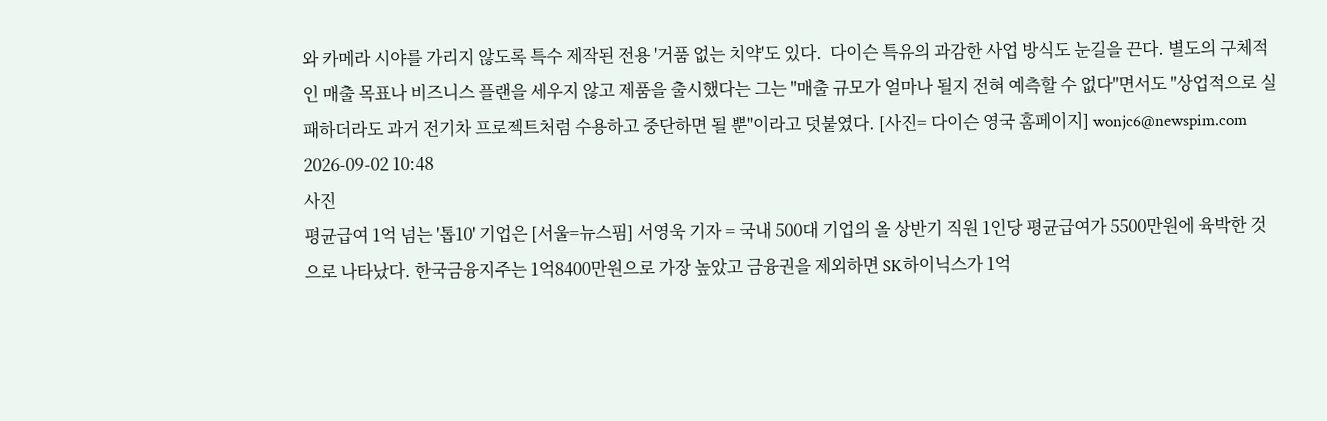와 카메라 시야를 가리지 않도록 특수 제작된 전용 '거품 없는 치약'도 있다.  다이슨 특유의 과감한 사업 방식도 눈길을 끈다. 별도의 구체적인 매출 목표나 비즈니스 플랜을 세우지 않고 제품을 출시했다는 그는 "매출 규모가 얼마나 될지 전혀 예측할 수 없다"면서도 "상업적으로 실패하더라도 과거 전기차 프로젝트처럼 수용하고 중단하면 될 뿐"이라고 덧붙였다. [사진= 다이슨 영국 홈페이지] wonjc6@newspim.com 2026-09-02 10:48
사진
평균급여 1억 넘는 '톱10' 기업은 [서울=뉴스핌] 서영욱 기자 = 국내 500대 기업의 올 상반기 직원 1인당 평균급여가 5500만원에 육박한 것으로 나타났다. 한국금융지주는 1억8400만원으로 가장 높았고 금융권을 제외하면 SK하이닉스가 1억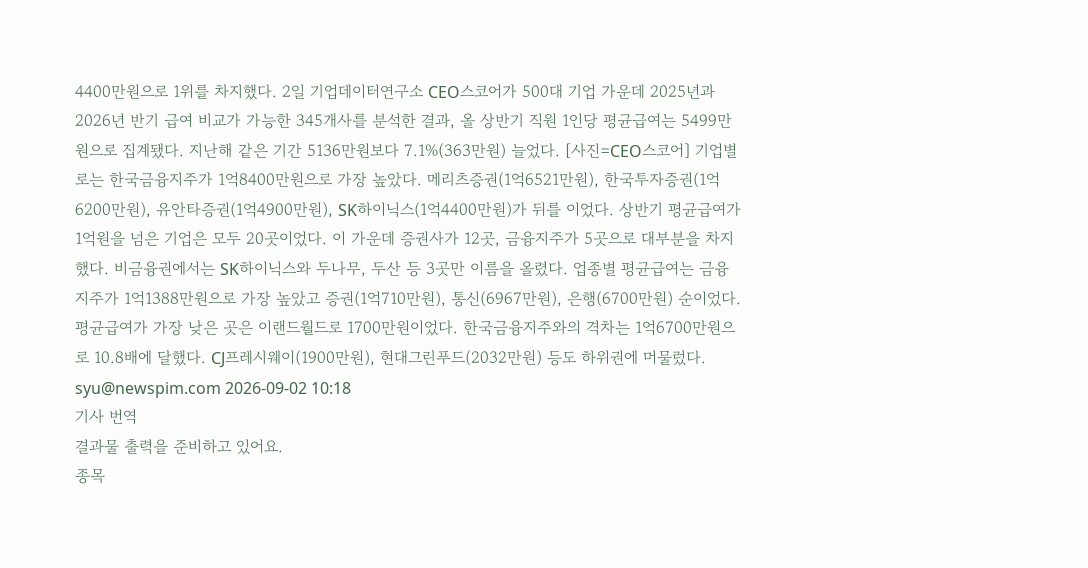4400만원으로 1위를 차지했다. 2일 기업데이터연구소 CEO스코어가 500대 기업 가운데 2025년과 2026년 반기 급여 비교가 가능한 345개사를 분석한 결과, 올 상반기 직원 1인당 평균급여는 5499만원으로 집계됐다. 지난해 같은 기간 5136만원보다 7.1%(363만원) 늘었다. [사진=CEO스코어] 기업별로는 한국금융지주가 1억8400만원으로 가장 높았다. 메리츠증권(1억6521만원), 한국투자증권(1억6200만원), 유안타증권(1억4900만원), SK하이닉스(1억4400만원)가 뒤를 이었다. 상반기 평균급여가 1억원을 넘은 기업은 모두 20곳이었다. 이 가운데 증권사가 12곳, 금융지주가 5곳으로 대부분을 차지했다. 비금융권에서는 SK하이닉스와 두나무, 두산 등 3곳만 이름을 올렸다. 업종별 평균급여는 금융지주가 1억1388만원으로 가장 높았고 증권(1억710만원), 통신(6967만원), 은행(6700만원) 순이었다. 평균급여가 가장 낮은 곳은 이랜드월드로 1700만원이었다. 한국금융지주와의 격차는 1억6700만원으로 10.8배에 달했다. CJ프레시웨이(1900만원), 현대그린푸드(2032만원) 등도 하위권에 머물렀다. syu@newspim.com 2026-09-02 10:18
기사 번역
결과물 출력을 준비하고 있어요.
종목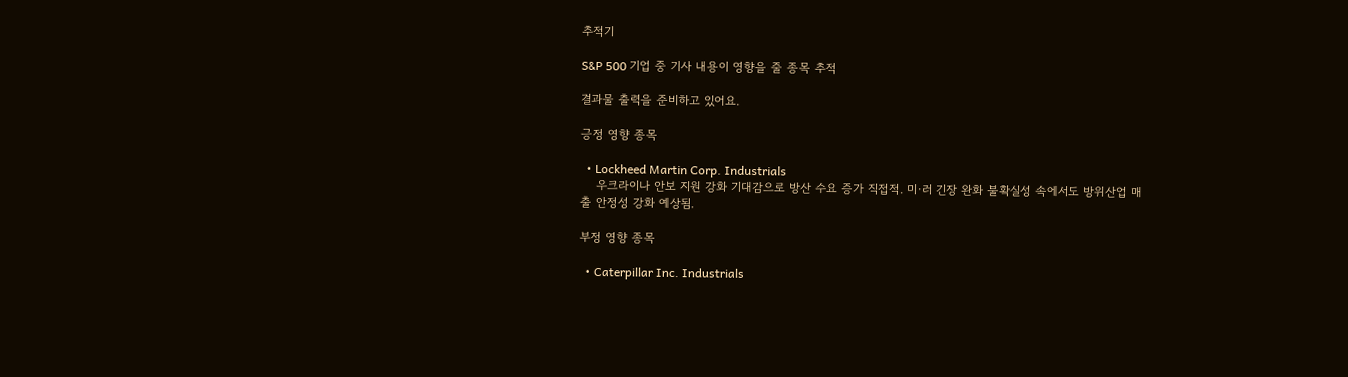추적기

S&P 500 기업 중 기사 내용이 영향을 줄 종목 추적

결과물 출력을 준비하고 있어요.

긍정 영향 종목

  • Lockheed Martin Corp. Industrials
    우크라이나 안보 지원 강화 기대감으로 방산 수요 증가 직접적. 미·러 긴장 완화 불확실성 속에서도 방위산업 매출 안정성 강화 예상됨.

부정 영향 종목

  • Caterpillar Inc. Industrials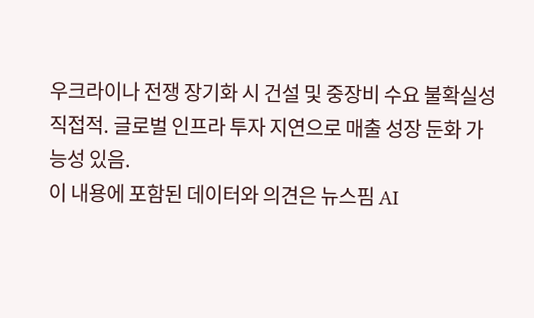우크라이나 전쟁 장기화 시 건설 및 중장비 수요 불확실성 직접적. 글로벌 인프라 투자 지연으로 매출 성장 둔화 가능성 있음.
이 내용에 포함된 데이터와 의견은 뉴스핌 AI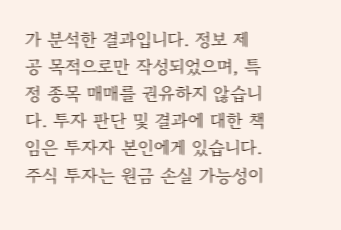가 분석한 결과입니다. 정보 제공 목적으로만 작성되었으며, 특정 종목 매매를 권유하지 않습니다. 투자 판단 및 결과에 대한 책임은 투자자 본인에게 있습니다. 주식 투자는 원금 손실 가능성이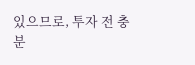있으므로, 투자 전 충분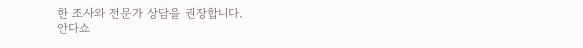한 조사와 전문가 상담을 권장합니다.
안다쇼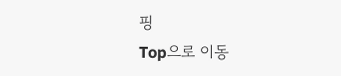핑
Top으로 이동